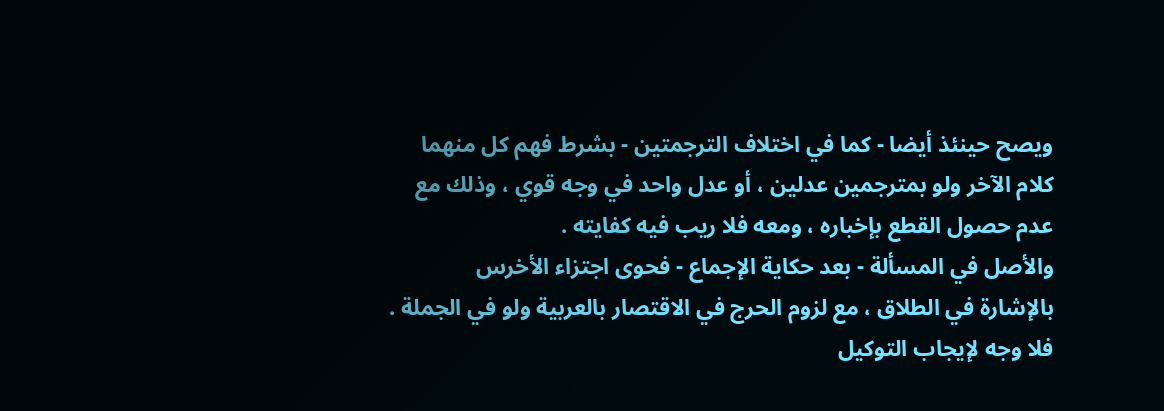ويصح حينئذ أيضا - كما في اختلاف الترجمتين - بشرط فهم كل منهما
كلام الآخر ولو بمترجمين عدلين ، أو عدل واحد في وجه قوي ، وذلك مع
عدم حصول القطع بإخباره ، ومعه فلا ريب فيه كفايته .
والأصل في المسألة - بعد حكاية الإجماع - فحوى اجتزاء الأخرس
بالإشارة في الطلاق ، مع لزوم الحرج في الاقتصار بالعربية ولو في الجملة .
فلا وجه لإيجاب التوكيل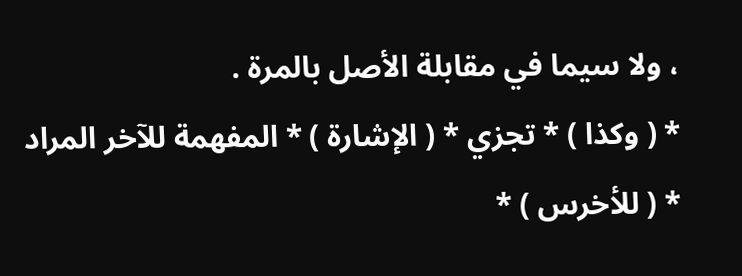، ولا سيما في مقابلة الأصل بالمرة .
* ( وكذا ) * تجزي * ( الإشارة ) * المفهمة للآخر المراد * ( للأخرس ) *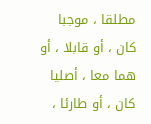مطلقا ، موجبا كان ، أو قابلا ، أو هما معا ، أصليا كان ، أو طارئا ،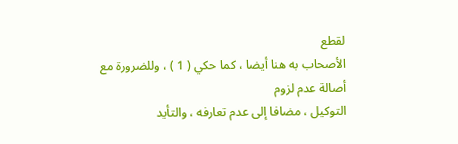لقطع
الأصحاب به هنا أيضا ، كما حكي ( 1 ) ، وللضرورة مع أصالة عدم لزوم
التوكيل ، مضافا إلى عدم تعارفه ، والتأيد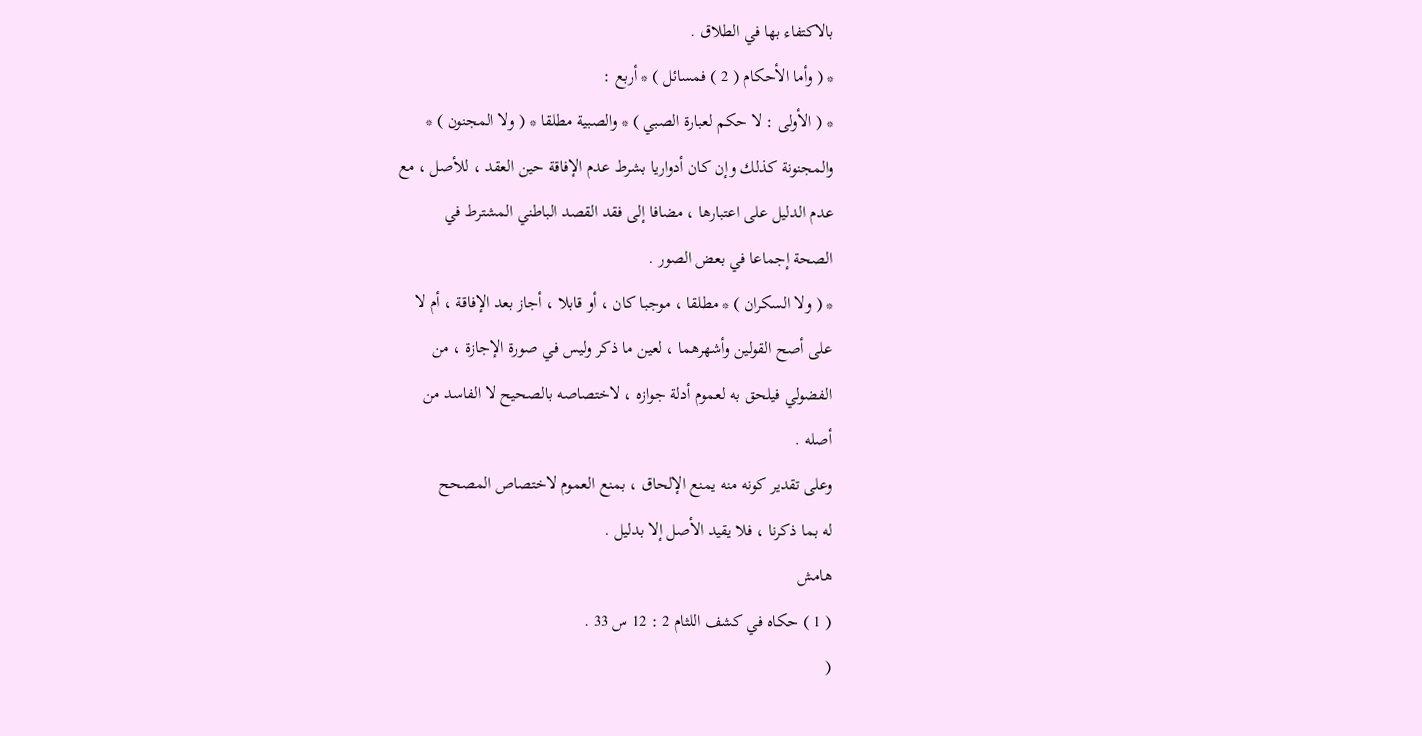بالاكتفاء بها في الطلاق .
* ( وأما الأحكام ( 2 ) فمسائل ) * أربع :
* ( الأولى : لا حكم لعبارة الصبي ) * والصبية مطلقا * ( ولا المجنون ) *
والمجنونة كذلك وإن كان أدواريا بشرط عدم الإفاقة حين العقد ، للأصل ، مع
عدم الدليل على اعتبارها ، مضافا إلى فقد القصد الباطني المشترط في
الصحة إجماعا في بعض الصور .
* ( ولا السكران ) * مطلقا ، موجبا كان ، أو قابلا ، أجاز بعد الإفاقة ، أم لا
على أصح القولين وأشهرهما ، لعين ما ذكر وليس في صورة الإجازة ، من
الفضولي فيلحق به لعموم أدلة جوازه ، لاختصاصه بالصحيح لا الفاسد من
أصله .
وعلى تقدير كونه منه يمنع الإلحاق ، بمنع العموم لاختصاص المصحح
له بما ذكرنا ، فلا يقيد الأصل إلا بدليل .
هامش
( 1 ) حكاه في كشف اللثام 2 : 12 س 33 .
(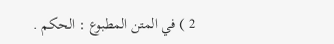2 ) في المتن المطبوع : الحكم .